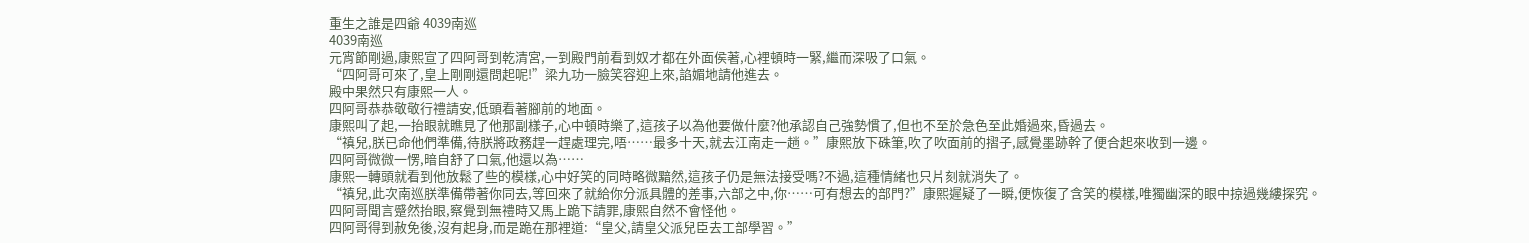重生之誰是四爺 4039南巡
4039南巡
元宵節剛過,康熙宣了四阿哥到乾清宮,一到殿門前看到奴才都在外面侯著,心裡頓時一緊,繼而深吸了口氣。
“四阿哥可來了,皇上剛剛還問起呢!”梁九功一臉笑容迎上來,諂媚地請他進去。
殿中果然只有康熙一人。
四阿哥恭恭敬敬行禮請安,低頭看著腳前的地面。
康熙叫了起,一抬眼就瞧見了他那副樣子,心中頓時樂了,這孩子以為他要做什麼?他承認自己強勢慣了,但也不至於急色至此婚過來,昏過去。
“禛兒,朕已命他們準備,待朕將政務趕一趕處理完,唔……最多十天,就去江南走一趟。”康熙放下硃筆,吹了吹面前的摺子,感覺墨跡幹了便合起來收到一邊。
四阿哥微微一愣,暗自舒了口氣,他還以為……
康熙一轉頭就看到他放鬆了些的模樣,心中好笑的同時略微黯然,這孩子仍是無法接受嗎?不過,這種情緒也只片刻就消失了。
“禛兒,此次南巡朕準備帶著你同去,等回來了就給你分派具體的差事,六部之中,你……可有想去的部門?”康熙遲疑了一瞬,便恢復了含笑的模樣,唯獨幽深的眼中掠過幾縷探究。
四阿哥聞言蹙然抬眼,察覺到無禮時又馬上跪下請罪,康熙自然不會怪他。
四阿哥得到赦免後,沒有起身,而是跪在那裡道:“皇父,請皇父派兒臣去工部學習。”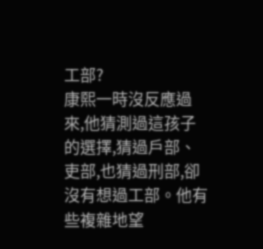工部?
康熙一時沒反應過來,他猜測過這孩子的選擇,猜過戶部、吏部,也猜過刑部,卻沒有想過工部。他有些複雜地望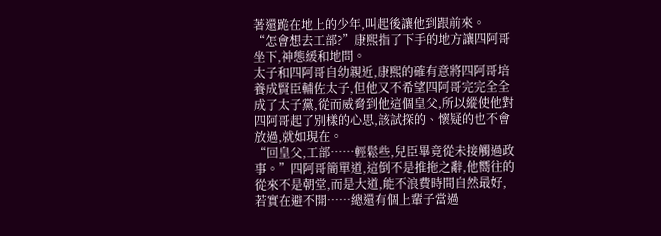著還跪在地上的少年,叫起後讓他到跟前來。
“怎會想去工部?”康熙指了下手的地方讓四阿哥坐下,神態緩和地問。
太子和四阿哥自幼親近,康熙的確有意將四阿哥培養成賢臣輔佐太子,但他又不希望四阿哥完完全全成了太子黨,從而威脅到他這個皇父,所以縱使他對四阿哥起了別樣的心思,該試探的、懷疑的也不會放過,就如現在。
“回皇父,工部……輕鬆些,兒臣畢竟從未接觸過政事。”四阿哥簡單道,這倒不是推拖之辭,他嚮往的從來不是朝堂,而是大道,能不浪費時間自然最好,若實在避不開……總還有個上輩子當過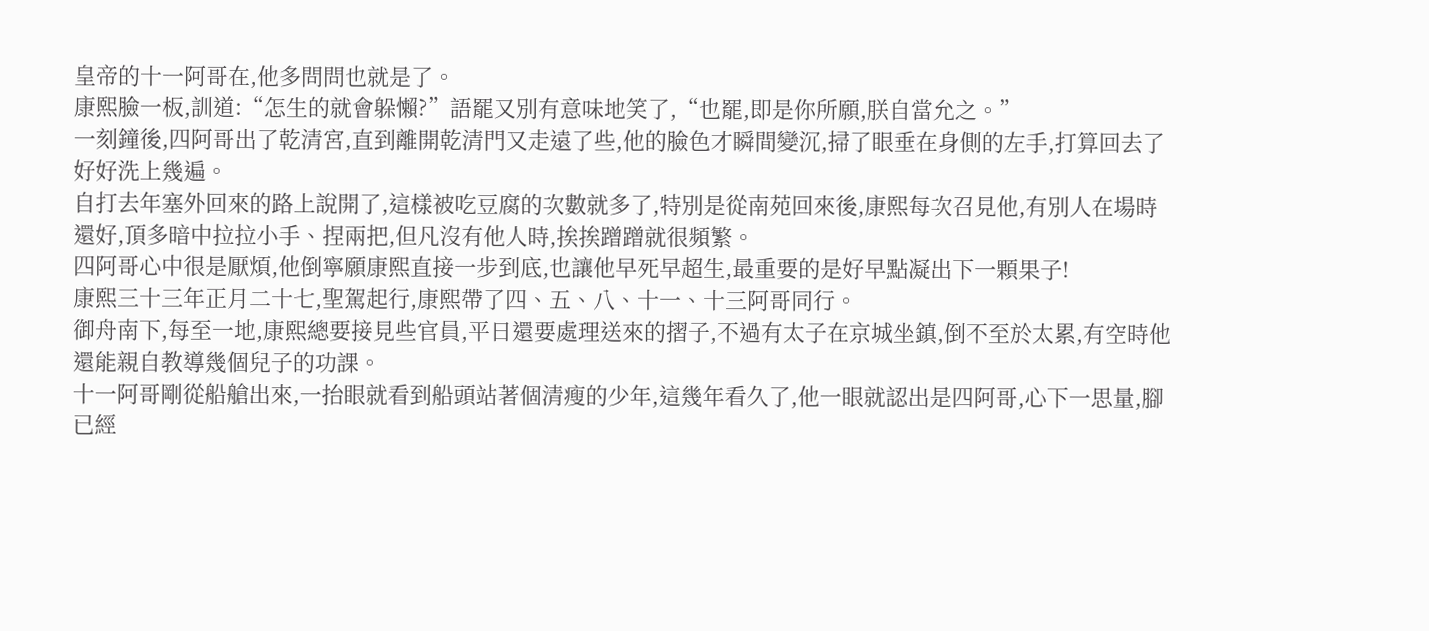皇帝的十一阿哥在,他多問問也就是了。
康熙臉一板,訓道:“怎生的就會躲懶?”語罷又別有意味地笑了,“也罷,即是你所願,朕自當允之。”
一刻鐘後,四阿哥出了乾清宮,直到離開乾清門又走遠了些,他的臉色才瞬間變沉,掃了眼垂在身側的左手,打算回去了好好洗上幾遍。
自打去年塞外回來的路上說開了,這樣被吃豆腐的次數就多了,特別是從南苑回來後,康熙每次召見他,有別人在場時還好,頂多暗中拉拉小手、捏兩把,但凡沒有他人時,挨挨蹭蹭就很頻繁。
四阿哥心中很是厭煩,他倒寧願康熙直接一步到底,也讓他早死早超生,最重要的是好早點凝出下一顆果子!
康熙三十三年正月二十七,聖駕起行,康熙帶了四、五、八、十一、十三阿哥同行。
御舟南下,每至一地,康熙總要接見些官員,平日還要處理送來的摺子,不過有太子在京城坐鎮,倒不至於太累,有空時他還能親自教導幾個兒子的功課。
十一阿哥剛從船艙出來,一抬眼就看到船頭站著個清瘦的少年,這幾年看久了,他一眼就認出是四阿哥,心下一思量,腳已經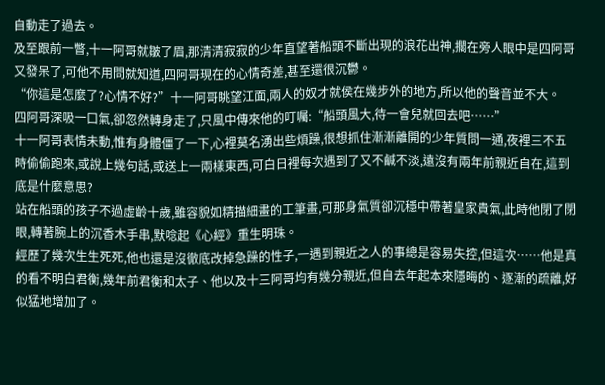自動走了過去。
及至跟前一瞥,十一阿哥就皺了眉,那清清寂寂的少年直望著船頭不斷出現的浪花出神,擱在旁人眼中是四阿哥又發呆了,可他不用問就知道,四阿哥現在的心情奇差,甚至還很沉鬱。
“你這是怎麼了?心情不好?”十一阿哥眺望江面,兩人的奴才就侯在幾步外的地方,所以他的聲音並不大。
四阿哥深吸一口氣,卻忽然轉身走了,只風中傳來他的叮囑:“船頭風大,待一會兒就回去吧……”
十一阿哥表情未動,惟有身體僵了一下,心裡莫名湧出些煩躁,很想抓住漸漸離開的少年質問一通,夜裡三不五時偷偷跑來,或說上幾句話,或送上一兩樣東西,可白日裡每次遇到了又不鹹不淡,遠沒有兩年前親近自在,這到底是什麼意思?
站在船頭的孩子不過虛齡十歲,雖容貌如精描細畫的工筆畫,可那身氣質卻沉穩中帶著皇家貴氣,此時他閉了閉眼,轉著腕上的沉香木手串,默唸起《心經》重生明珠。
經歷了幾次生生死死,他也還是沒徹底改掉急躁的性子,一遇到親近之人的事總是容易失控,但這次……他是真的看不明白君衡,幾年前君衡和太子、他以及十三阿哥均有幾分親近,但自去年起本來隱晦的、逐漸的疏離,好似猛地增加了。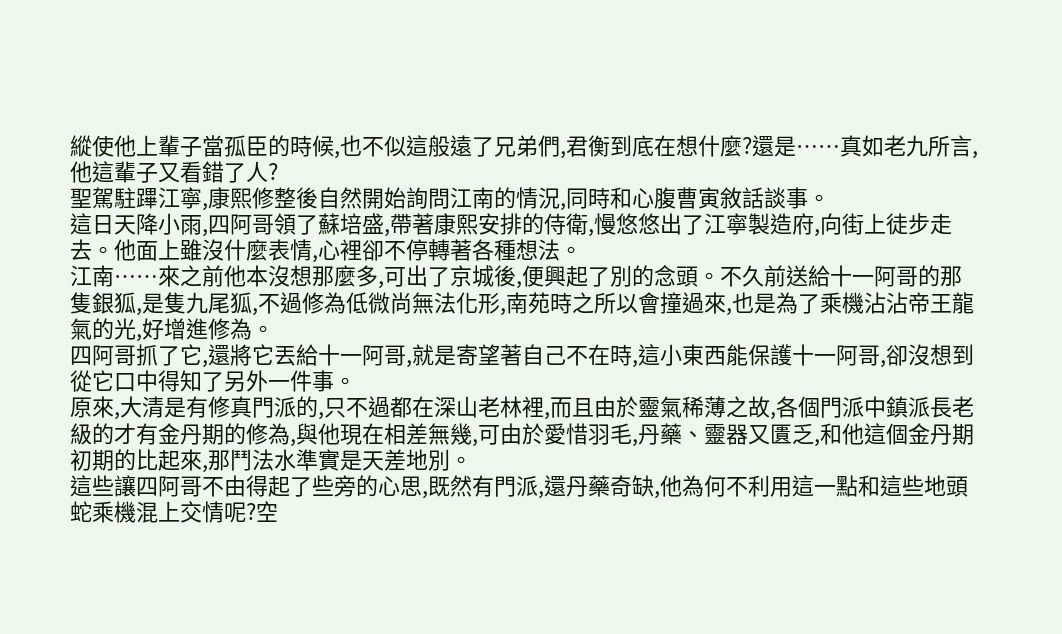縱使他上輩子當孤臣的時候,也不似這般遠了兄弟們,君衡到底在想什麼?還是……真如老九所言,他這輩子又看錯了人?
聖駕駐蹕江寧,康熙修整後自然開始詢問江南的情況,同時和心腹曹寅敘話談事。
這日天降小雨,四阿哥領了蘇培盛,帶著康熙安排的侍衛,慢悠悠出了江寧製造府,向街上徒步走去。他面上雖沒什麼表情,心裡卻不停轉著各種想法。
江南……來之前他本沒想那麼多,可出了京城後,便興起了別的念頭。不久前送給十一阿哥的那隻銀狐,是隻九尾狐,不過修為低微尚無法化形,南苑時之所以會撞過來,也是為了乘機沾沾帝王龍氣的光,好增進修為。
四阿哥抓了它,還將它丟給十一阿哥,就是寄望著自己不在時,這小東西能保護十一阿哥,卻沒想到從它口中得知了另外一件事。
原來,大清是有修真門派的,只不過都在深山老林裡,而且由於靈氣稀薄之故,各個門派中鎮派長老級的才有金丹期的修為,與他現在相差無幾,可由於愛惜羽毛,丹藥、靈器又匱乏,和他這個金丹期初期的比起來,那鬥法水準實是天差地別。
這些讓四阿哥不由得起了些旁的心思,既然有門派,還丹藥奇缺,他為何不利用這一點和這些地頭蛇乘機混上交情呢?空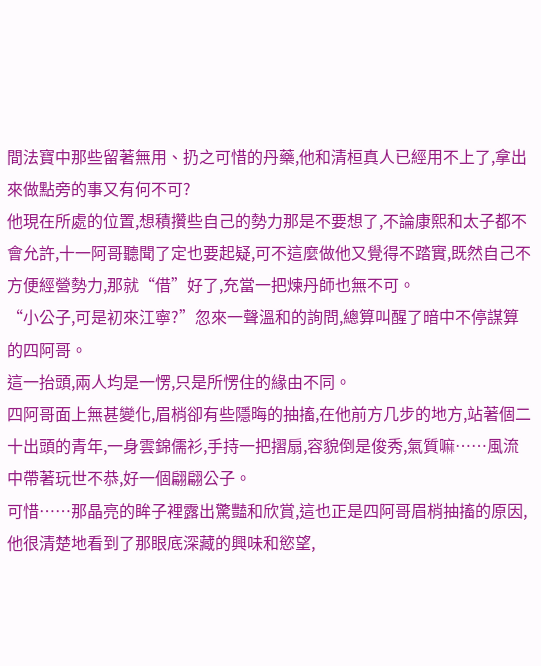間法寶中那些留著無用、扔之可惜的丹藥,他和清桓真人已經用不上了,拿出來做點旁的事又有何不可?
他現在所處的位置,想積攢些自己的勢力那是不要想了,不論康熙和太子都不會允許,十一阿哥聽聞了定也要起疑,可不這麼做他又覺得不踏實,既然自己不方便經營勢力,那就“借”好了,充當一把煉丹師也無不可。
“小公子,可是初來江寧?”忽來一聲溫和的詢問,總算叫醒了暗中不停謀算的四阿哥。
這一抬頭,兩人均是一愣,只是所愣住的緣由不同。
四阿哥面上無甚變化,眉梢卻有些隱晦的抽搐,在他前方几步的地方,站著個二十出頭的青年,一身雲錦儒衫,手持一把摺扇,容貌倒是俊秀,氣質嘛……風流中帶著玩世不恭,好一個翩翩公子。
可惜……那晶亮的眸子裡露出驚豔和欣賞,這也正是四阿哥眉梢抽搐的原因,他很清楚地看到了那眼底深藏的興味和慾望,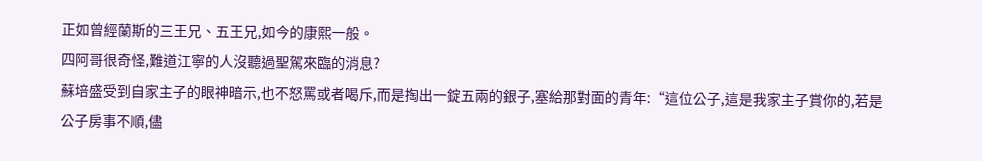正如曾經蘭斯的三王兄、五王兄,如今的康熙一般。
四阿哥很奇怪,難道江寧的人沒聽過聖駕來臨的消息?
蘇培盛受到自家主子的眼神暗示,也不怒罵或者喝斥,而是掏出一錠五兩的銀子,塞給那對面的青年:“這位公子,這是我家主子賞你的,若是公子房事不順,儘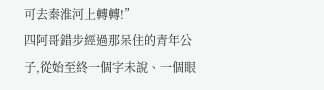可去秦淮河上轉轉!”
四阿哥錯步經過那呆住的青年公子,從始至終一個字未說、一個眼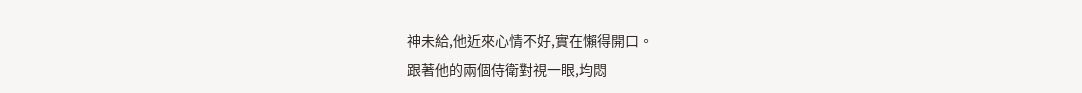神未給,他近來心情不好,實在懶得開口。
跟著他的兩個侍衛對視一眼,均悶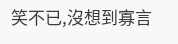笑不已,沒想到寡言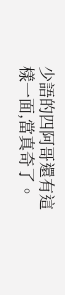少語的四阿哥還有這樣一面,當真奇了。